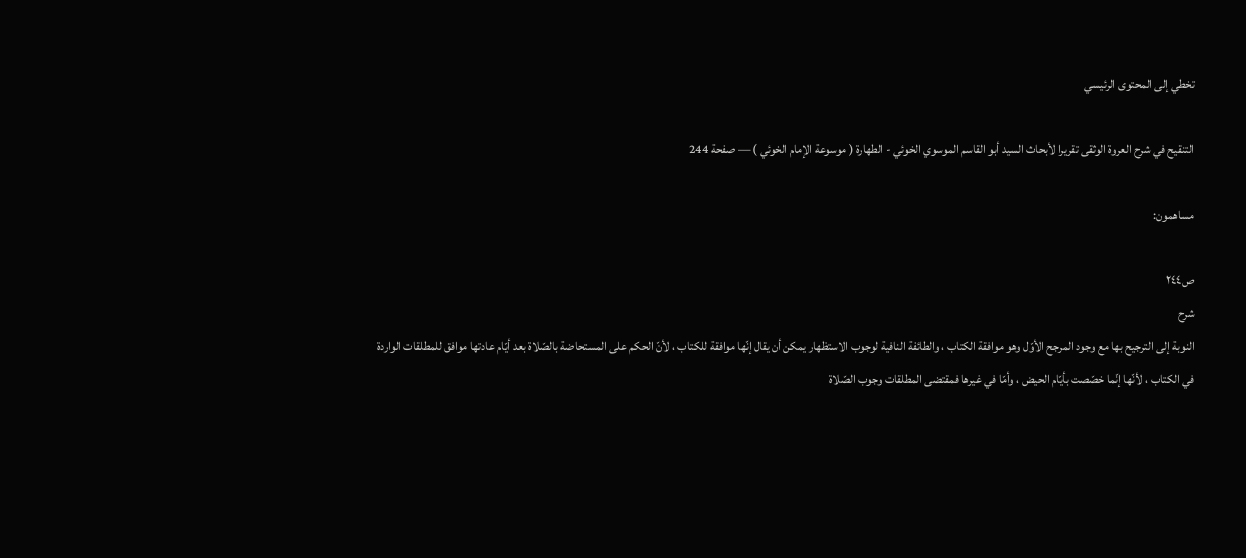تخطي إلى المحتوى الرئيسي

التنقيح في شرح العروة الوثقى تقريرا لأبحاث السيد أبو القاسم الموسوي الخوئي - الطهارة ( موسوعة الإمام الخوئي ) — صفحة 244

مساهمون:

ص٢٤٤
شرح
النوبة إلى الترجيح بها مع وجود المرجح الأوّل وهو موافقة الكتاب ، والطائفة النافية لوجوب الاستظهار يمكن أن يقال إنّها موافقة للكتاب ، لأنّ الحكم على المستحاضة بالصّلاة بعد أيّام عادتها موافق للمطلقات الواردة في الكتاب ، لأنّها إنّما خصّصت بأيّام الحيض ، وأمّا في غيرها فمقتضى المطلقات وجوب الصّلاة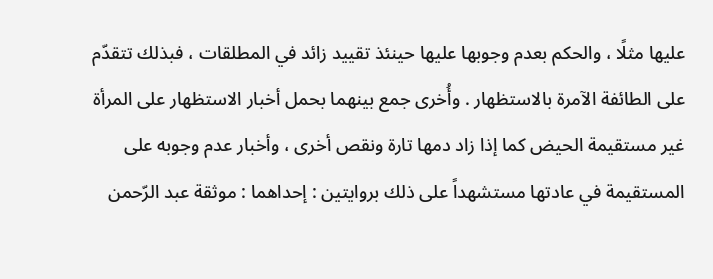عليها مثلًا ، والحكم بعدم وجوبها عليها حينئذ تقييد زائد في المطلقات ، فبذلك تتقدّم على الطائفة الآمرة بالاستظهار . وأُخرى جمع بينهما بحمل أخبار الاستظهار على المرأة غير مستقيمة الحيض كما إذا زاد دمها تارة ونقص أخرى ، وأخبار عدم وجوبه على المستقيمة في عادتها مستشهداً على ذلك بروايتين : إحداهما : موثقة عبد الرّحمن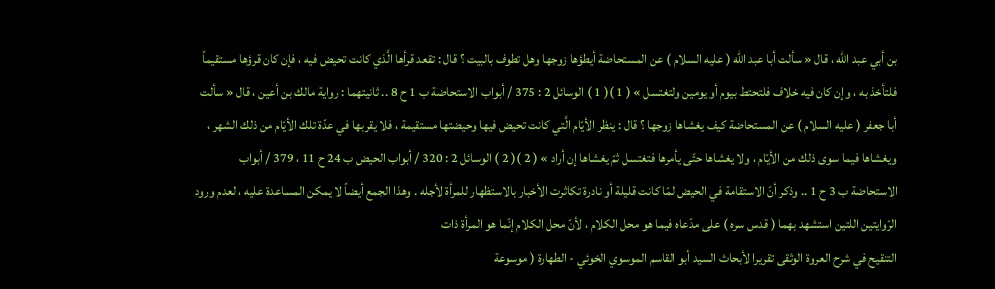بن أبي عبد الله ، قال « سألت أبا عبد الله ( عليه السلام ) عن المستحاضة أيطؤها زوجها وهل تطوف بالبيت ؟ قال : تقعد قرأها الَّذي كانت تحيض فيه ، فإن كان قرؤها مستقيماً فلتأخذ به ، وإن كان فيه خلاف فلتحتط بيوم أو يومين ولتغتسل » ( 1 )( 1 ) الوسائل 2 : 375 / أبواب الاستحاضة ب 1 ح 8 .. ثانيتهما : رواية مالك بن أعين ، قال « سألت أبا جعفر ( عليه السلام ) عن المستحاضة كيف يغشاها زوجها ؟ قال : ينظر الأيّام الَّتي كانت تحيض فيها وحيضتها مستقيمة ، فلا يقربها في عدّة تلك الأيّام من ذلك الشهر ، ويغشاها فيما سوى ذلك من الأيّام ، ولا يغشاها حتّى يأمرها فتغتسل ثمّ يغشاها إن أراد » ( 2 )( 2 ) الوسائل 2 : 320 / أبواب الحيض ب 24 ح 11 ، 379 / أبواب الاستحاضة ب 3 ح 1 .. وذكر أنّ الاستقامة في الحيض لمّا كانت قليلة أو نادرة تكاثرت الأخبار بالاستظهار للمرأة لأجله . وهذا الجمع أيضاً لا يمكن المساعدة عليه ، لعدم ورود الرّوايتين اللتين استشهد بهما ( قدس سره ) على مدّعاه فيما هو محل الكلام ، لأنّ محل الكلام إنّما هو المرأة ذات
التنقيح في شرح العروة الوثقى تقريرا لأبحاث السيد أبو القاسم الموسوي الخوئي - الطهارة ( موسوعة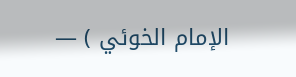الإمام الخوئي ) —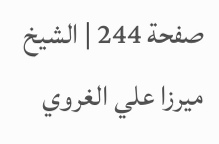صفحة 244 | الشيخ ميرزا علي الغروي